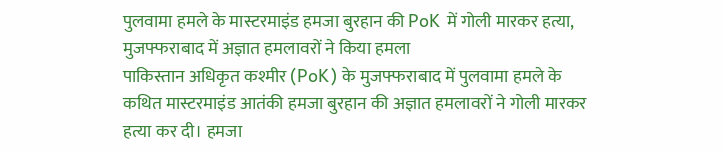पुलवामा हमले के मास्टरमाइंड हमजा बुरहान की PoK में गोली मारकर हत्या, मुजफ्फराबाद में अज्ञात हमलावरों ने किया हमला
पाकिस्तान अधिकृत कश्मीर (PoK) के मुजफ्फराबाद में पुलवामा हमले के कथित मास्टरमाइंड आतंकी हमजा बुरहान की अज्ञात हमलावरों ने गोली मारकर हत्या कर दी। हमजा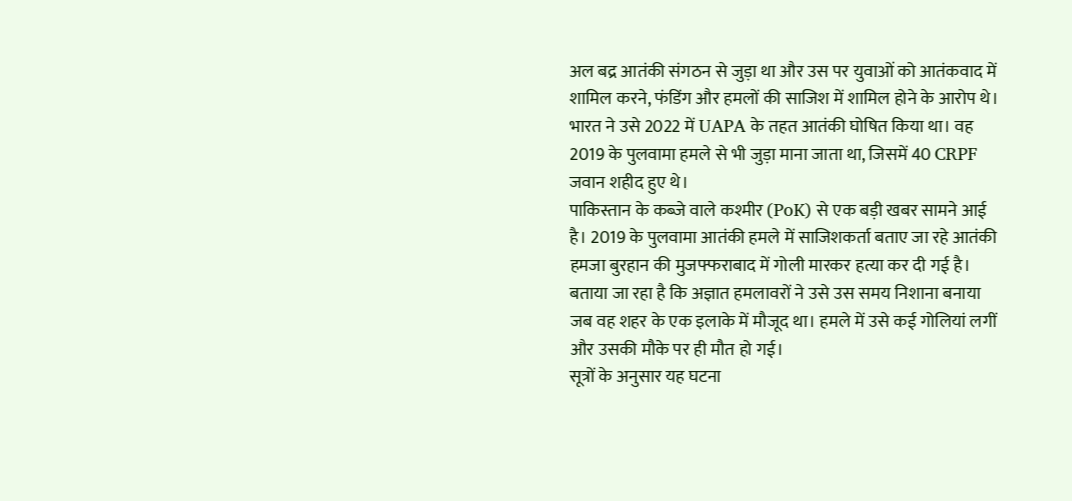अल बद्र आतंकी संगठन से जुड़ा था और उस पर युवाओं को आतंकवाद में शामिल करने, फंडिंग और हमलों की साजिश में शामिल होने के आरोप थे। भारत ने उसे 2022 में UAPA के तहत आतंकी घोषित किया था। वह 2019 के पुलवामा हमले से भी जुड़ा माना जाता था, जिसमें 40 CRPF जवान शहीद हुए थे।
पाकिस्तान के कब्जे वाले कश्मीर (PoK) से एक बड़ी खबर सामने आई है। 2019 के पुलवामा आतंकी हमले में साजिशकर्ता बताए जा रहे आतंकी हमजा बुरहान की मुजफ्फराबाद में गोली मारकर हत्या कर दी गई है। बताया जा रहा है कि अज्ञात हमलावरों ने उसे उस समय निशाना बनाया जब वह शहर के एक इलाके में मौजूद था। हमले में उसे कई गोलियां लगीं और उसकी मौके पर ही मौत हो गई।
सूत्रों के अनुसार यह घटना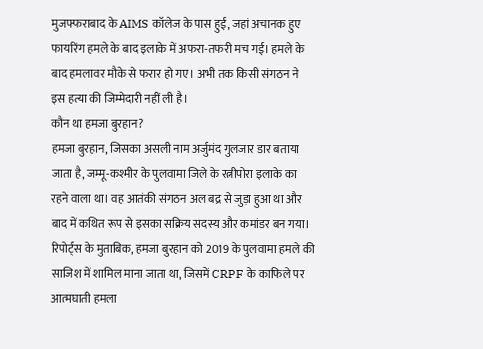मुजफ्फराबाद के AIMS कॉलेज के पास हुई, जहां अचानक हुए फायरिंग हमले के बाद इलाके में अफरा-तफरी मच गई। हमले के बाद हमलावर मौके से फरार हो गए। अभी तक किसी संगठन ने इस हत्या की जिम्मेदारी नहीं ली है।
कौन था हमजा बुरहान?
हमजा बुरहान, जिसका असली नाम अर्जुमंद गुलजार डार बताया जाता है, जम्मू-कश्मीर के पुलवामा जिले के रत्नीपोरा इलाके का रहने वाला था। वह आतंकी संगठन अल बद्र से जुड़ा हुआ था और बाद में कथित रूप से इसका सक्रिय सदस्य और कमांडर बन गया।
रिपोर्ट्स के मुताबिक, हमजा बुरहान को 2019 के पुलवामा हमले की साजिश में शामिल माना जाता था, जिसमें CRPF के काफिले पर आत्मघाती हमला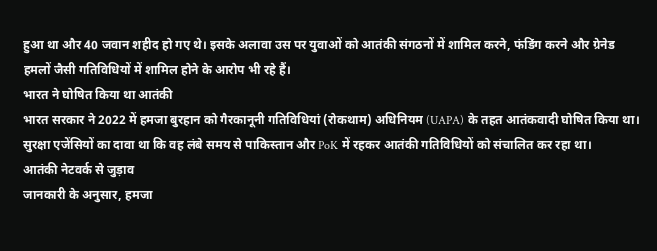हुआ था और 40 जवान शहीद हो गए थे। इसके अलावा उस पर युवाओं को आतंकी संगठनों में शामिल करने, फंडिंग करने और ग्रेनेड हमलों जैसी गतिविधियों में शामिल होने के आरोप भी रहे हैं।
भारत ने घोषित किया था आतंकी
भारत सरकार ने 2022 में हमजा बुरहान को गैरकानूनी गतिविधियां (रोकथाम) अधिनियम (UAPA) के तहत आतंकवादी घोषित किया था। सुरक्षा एजेंसियों का दावा था कि वह लंबे समय से पाकिस्तान और PoK में रहकर आतंकी गतिविधियों को संचालित कर रहा था।
आतंकी नेटवर्क से जुड़ाव
जानकारी के अनुसार, हमजा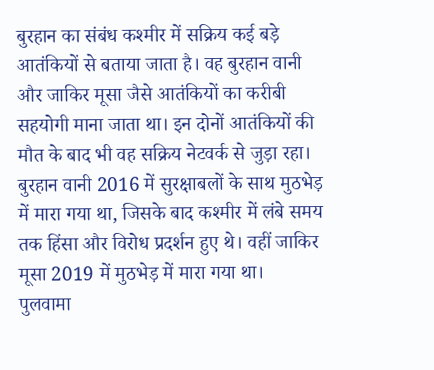बुरहान का संबंध कश्मीर में सक्रिय कई बड़े आतंकियों से बताया जाता है। वह बुरहान वानी और जाकिर मूसा जैसे आतंकियों का करीबी सहयोगी माना जाता था। इन दोनों आतंकियों की मौत के बाद भी वह सक्रिय नेटवर्क से जुड़ा रहा।
बुरहान वानी 2016 में सुरक्षाबलों के साथ मुठभेड़ में मारा गया था, जिसके बाद कश्मीर में लंबे समय तक हिंसा और विरोध प्रदर्शन हुए थे। वहीं जाकिर मूसा 2019 में मुठभेड़ में मारा गया था।
पुलवामा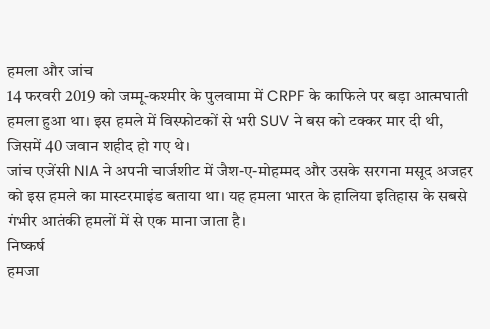हमला और जांच
14 फरवरी 2019 को जम्मू-कश्मीर के पुलवामा में CRPF के काफिले पर बड़ा आत्मघाती हमला हुआ था। इस हमले में विस्फोटकों से भरी SUV ने बस को टक्कर मार दी थी, जिसमें 40 जवान शहीद हो गए थे।
जांच एजेंसी NIA ने अपनी चार्जशीट में जैश-ए-मोहम्मद और उसके सरगना मसूद अजहर को इस हमले का मास्टरमाइंड बताया था। यह हमला भारत के हालिया इतिहास के सबसे गंभीर आतंकी हमलों में से एक माना जाता है।
निष्कर्ष
हमजा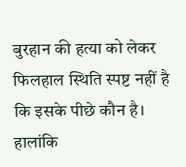बुरहान की हत्या को लेकर फिलहाल स्थिति स्पष्ट नहीं है कि इसके पीछे कौन है। हालांकि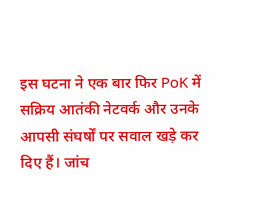इस घटना ने एक बार फिर PoK में सक्रिय आतंकी नेटवर्क और उनके आपसी संघर्षों पर सवाल खड़े कर दिए हैं। जांच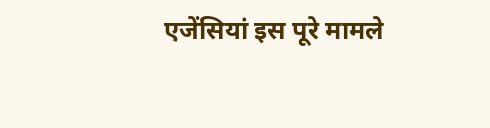एजेंसियां इस पूरे मामले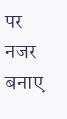पर नजर बनाए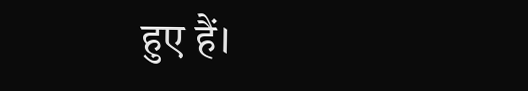हुए हैं।